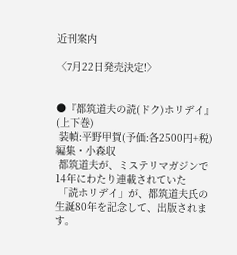近刊案内

〈7月22日発売決定!〉


●『都筑道夫の読(ドク)ホリデイ』(上下巻)
 装幀:平野甲賀(予価:各2500円+税)編集・小森収
 都筑道夫が、ミステリマガジンで14年にわたり連載されていた
 「読ホリデイ」が、都筑道夫氏の生誕80年を記念して、出版されます。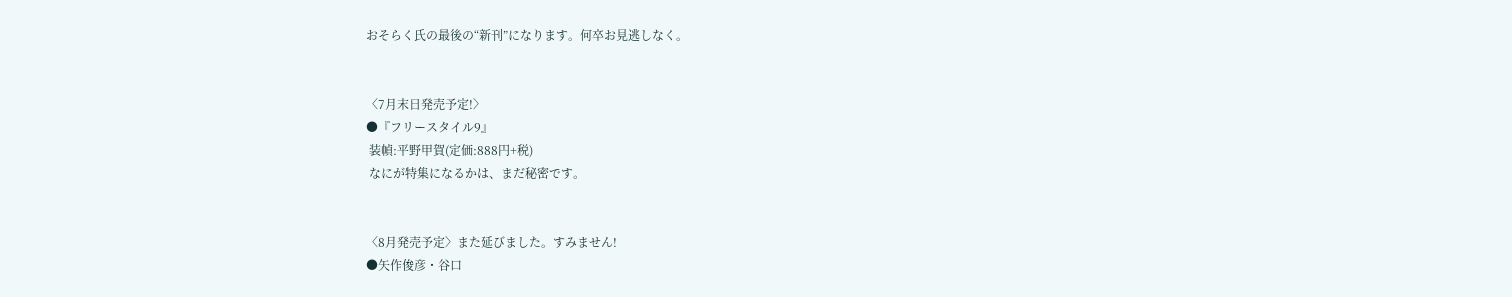おそらく氏の最後の“新刊”になります。何卒お見逃しなく。


〈7月末日発売予定!〉
●『フリースタイル9』
 装幀:平野甲賀(定価:888円+税)
 なにが特集になるかは、まだ秘密です。


〈8月発売予定〉また延びました。すみません!
●矢作俊彦・谷口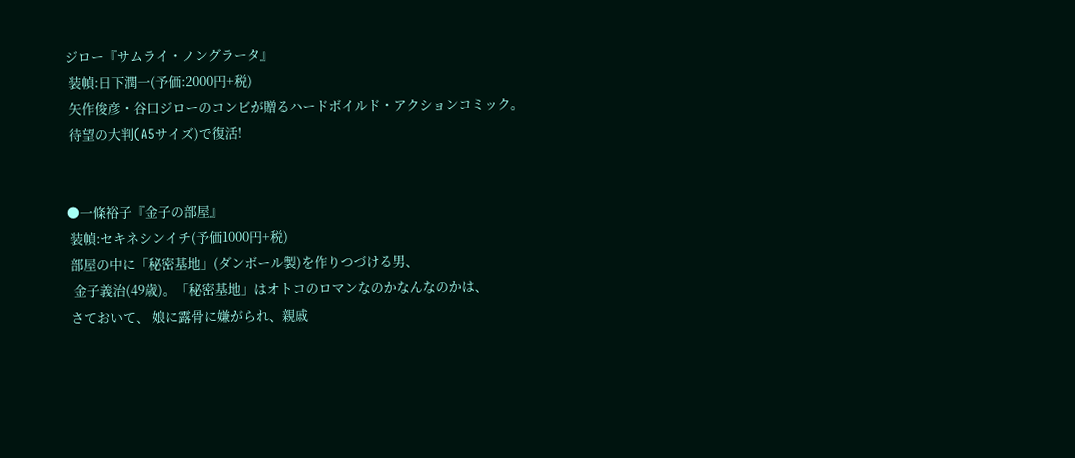ジロー『サムライ・ノングラータ』
 装幀:日下潤一(予価:2000円+税)
 矢作俊彦・谷口ジローのコンビが贈るハードボイルド・アクションコミック。
 待望の大判(A5サイズ)で復活!


●一條裕子『金子の部屋』
 装幀:セキネシンイチ(予価1000円+税)
 部屋の中に「秘密基地」(ダンボール製)を作りつづける男、
  金子義治(49歳)。「秘密基地」はオトコのロマンなのかなんなのかは、
 さておいて、 娘に露骨に嫌がられ、親戚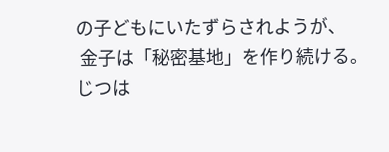の子どもにいたずらされようが、
 金子は「秘密基地」を作り続ける。じつは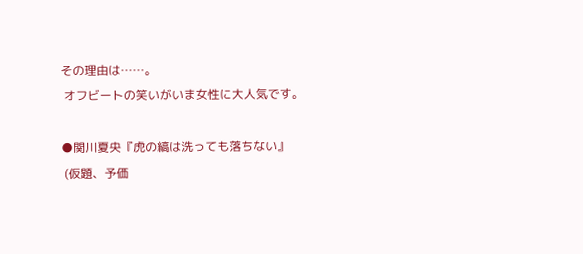その理由は……。
 オフビートの笑いがいま女性に大人気です。

●関川夏央『虎の縞は洗っても落ちない』
 (仮題、予価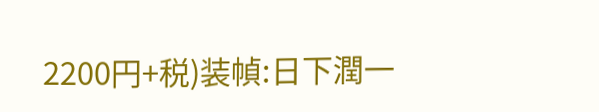2200円+税)装幀:日下潤一